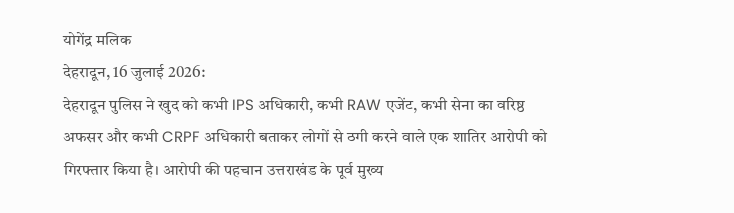योगेंद्र मलिक
देहरादून, 16 जुलाई 2026:
देहरादून पुलिस ने खुद को कभी IPS अधिकारी, कभी RAW एजेंट, कभी सेना का वरिष्ठ अफसर और कभी CRPF अधिकारी बताकर लोगों से ठगी करने वाले एक शातिर आरोपी को गिरफ्तार किया है। आरोपी की पहचान उत्तराखंड के पूर्व मुख्य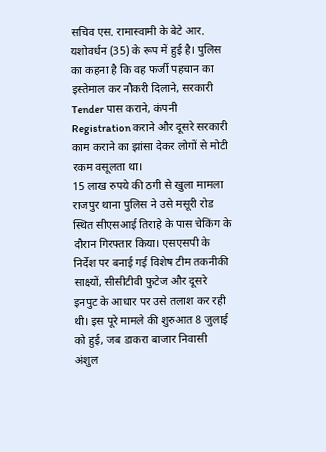सचिव एस. रामास्वामी के बेटे आर. यशोवर्धन (35) के रूप में हुई है। पुलिस का कहना है कि वह फर्जी पहचान का इस्तेमाल कर नौकरी दिलाने, सरकारी Tender पास कराने, कंपनी Registration कराने और दूसरे सरकारी काम कराने का झांसा देकर लोगों से मोटी रकम वसूलता था।
15 लाख रुपये की ठगी से खुला मामला
राजपुर थाना पुलिस ने उसे मसूरी रोड स्थित सीएसआई तिराहे के पास चेकिंग के दौरान गिरफ्तार किया। एसएसपी के निर्देश पर बनाई गई विशेष टीम तकनीकी साक्ष्यों, सीसीटीवी फुटेज और दूसरे इनपुट के आधार पर उसे तलाश कर रही थी। इस पूरे मामले की शुरुआत 8 जुलाई को हुई, जब डाकरा बाजार निवासी अंशुल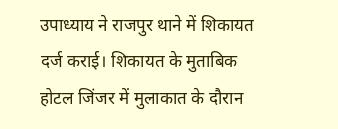उपाध्याय ने राजपुर थाने में शिकायत दर्ज कराई। शिकायत के मुताबिक होटल जिंजर में मुलाकात के दौरान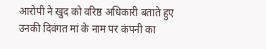आरोपी ने खुद को वरिष्ठ अधिकारी बताते हुए उनकी दिवंगत मां के नाम पर कंपनी का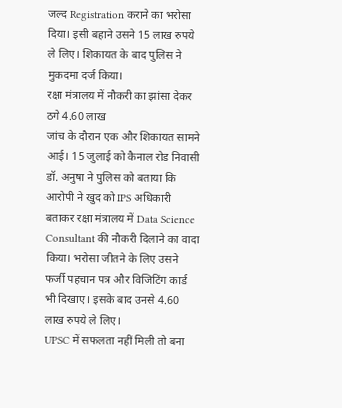जल्द Registration कराने का भरोसा दिया। इसी बहाने उसने 15 लाख रुपये ले लिए। शिकायत के बाद पुलिस ने मुकदमा दर्ज किया।
रक्षा मंत्रालय में नौकरी का झांसा देकर ठगे 4.60 लाख
जांच के दौरान एक और शिकायत सामने आई। 15 जुलाई को कैनाल रोड निवासी डॉ. अनुषा ने पुलिस को बताया कि आरोपी ने खुद को IPS अधिकारी बताकर रक्षा मंत्रालय में Data Science Consultant की नौकरी दिलाने का वादा किया। भरोसा जीतने के लिए उसने फर्जी पहचान पत्र और विजिटिंग कार्ड भी दिखाए। इसके बाद उनसे 4.60 लाख रुपये ले लिए।
UPSC में सफलता नहीं मिली तो बना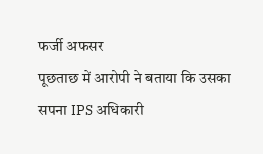फर्जी अफसर
पूछताछ में आरोपी ने बताया कि उसका सपना IPS अधिकारी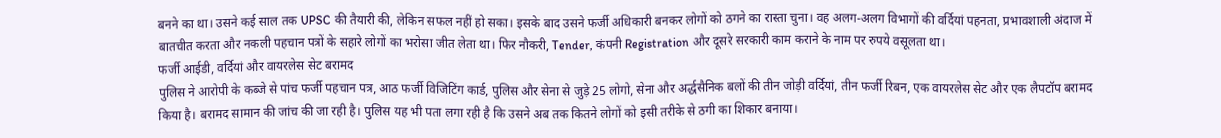बनने का था। उसने कई साल तक UPSC की तैयारी की, लेकिन सफल नहीं हो सका। इसके बाद उसने फर्जी अधिकारी बनकर लोगों को ठगने का रास्ता चुना। वह अलग-अलग विभागों की वर्दियां पहनता, प्रभावशाली अंदाज में बातचीत करता और नकली पहचान पत्रों के सहारे लोगों का भरोसा जीत लेता था। फिर नौकरी, Tender, कंपनी Registration और दूसरे सरकारी काम कराने के नाम पर रुपये वसूलता था।
फर्जी आईडी, वर्दियां और वायरलेस सेट बरामद
पुलिस ने आरोपी के कब्जे से पांच फर्जी पहचान पत्र, आठ फर्जी विजिटिंग कार्ड, पुलिस और सेना से जुड़े 25 लोगो, सेना और अर्द्धसैनिक बलों की तीन जोड़ी वर्दियां, तीन फर्जी रिबन, एक वायरलेस सेट और एक लैपटॉप बरामद किया है। बरामद सामान की जांच की जा रही है। पुलिस यह भी पता लगा रही है कि उसने अब तक कितने लोगों को इसी तरीके से ठगी का शिकार बनाया।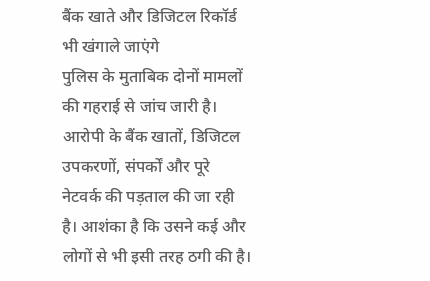बैंक खाते और डिजिटल रिकॉर्ड भी खंगाले जाएंगे
पुलिस के मुताबिक दोनों मामलों की गहराई से जांच जारी है। आरोपी के बैंक खातों, डिजिटल उपकरणों, संपर्कों और पूरे नेटवर्क की पड़ताल की जा रही है। आशंका है कि उसने कई और लोगों से भी इसी तरह ठगी की है।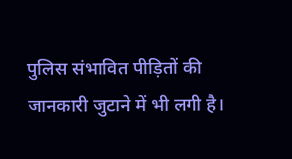पुलिस संभावित पीड़ितों की जानकारी जुटाने में भी लगी है।